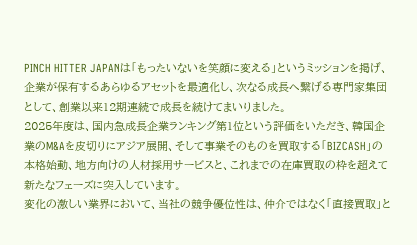PINCH HITTER JAPANは「もったいないを笑顔に変える」というミッションを掲げ、企業が保有するあらゆるアセットを最適化し、次なる成長へ繋げる専門家集団として、創業以来12期連続で成長を続けてまいりました。
2025年度は、国内急成長企業ランキング第1位という評価をいただき、韓国企業のM&Aを皮切りにアジア展開、そして事業そのものを買取する「BIZCASH」の本格始動、地方向けの人材採用サービスと、これまでの在庫買取の枠を超えて新たなフェーズに突入しています。
変化の激しい業界において、当社の競争優位性は、仲介ではなく「直接買取」と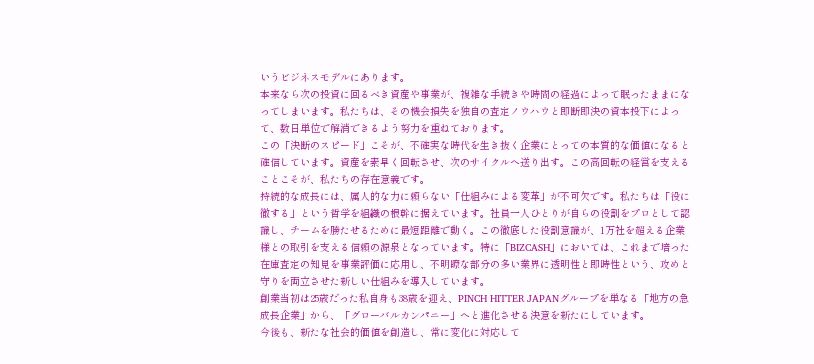いうビジネスモデルにあります。
本来なら次の投資に回るべき資産や事業が、複雑な手続きや時間の経過によって眠ったままになってしまいます。私たちは、その機会損失を独自の査定ノウハウと即断即決の資本投下によって、数日単位で解消できるよう努力を重ねております。
この「決断のスピード」こそが、不確実な時代を生き抜く企業にとっての本質的な価値になると確信しています。資産を素早く回転させ、次のサイクルへ送り出す。この高回転の経営を支えることこそが、私たちの存在意義です。
持続的な成長には、属人的な力に頼らない「仕組みによる変革」が不可欠です。私たちは「役に徹する」という哲学を組織の根幹に据えています。社員一人ひとりが自らの役割をプロとして認識し、チームを勝たせるために最短距離で動く。この徹底した役割意識が、1万社を超える企業様との取引を支える信頼の源泉となっています。特に「BIZCASH」においては、これまで培った在庫査定の知見を事業評価に応用し、不明瞭な部分の多い業界に透明性と即時性という、攻めと守りを両立させた新しい仕組みを導入しています。
創業当初は25歳だった私自身も38歳を迎え、PINCH HITTER JAPANグループを単なる「地方の急成長企業」から、「グローバルカンパニー」へと進化させる決意を新たにしています。
今後も、新たな社会的価値を創造し、常に変化に対応して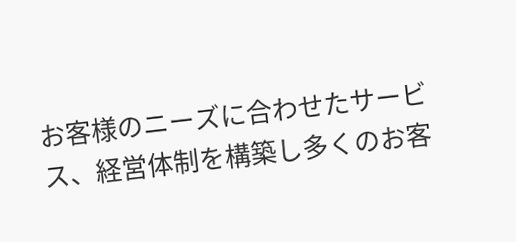お客様のニーズに合わせたサービス、経営体制を構築し多くのお客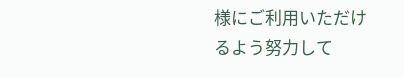様にご利用いただけるよう努力して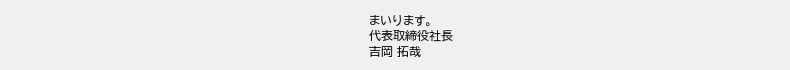まいります。
代表取締役社長
吉岡 拓哉